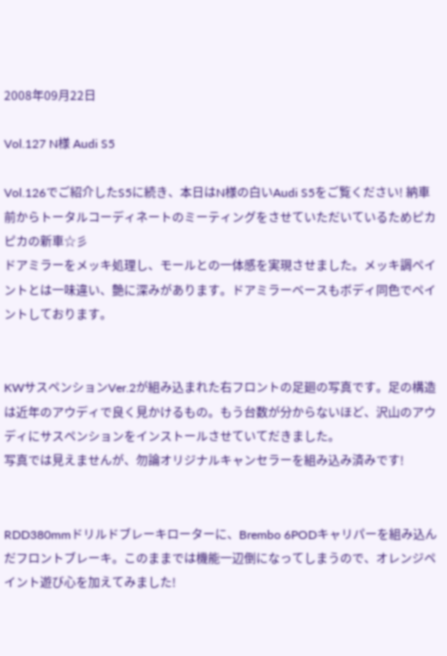2008年09月22日

Vol.127 N様 Audi S5

Vol.126でご紹介したS5に続き、本日はN様の白いAudi S5をご覧ください! 納車前からトータルコーディネートのミーティングをさせていただいているためピカピカの新車☆彡
ドアミラーをメッキ処理し、モールとの一体感を実現させました。メッキ調ペイントとは一味違い、艶に深みがあります。ドアミラーベースもボディ同色でペイントしております。


KWサスペンションVer.2が組み込まれた右フロントの足廻の写真です。足の構造は近年のアウディで良く見かけるもの。もう台数が分からないほど、沢山のアウディにサスペンションをインストールさせていてだきました。
写真では見えませんが、勿論オリジナルキャンセラーを組み込み済みです!


RDD380mmドリルドブレーキローターに、Brembo 6PODキャリパーを組み込んだフロントブレーキ。このままでは機能一辺倒になってしまうので、オレンジペイント遊び心を加えてみました!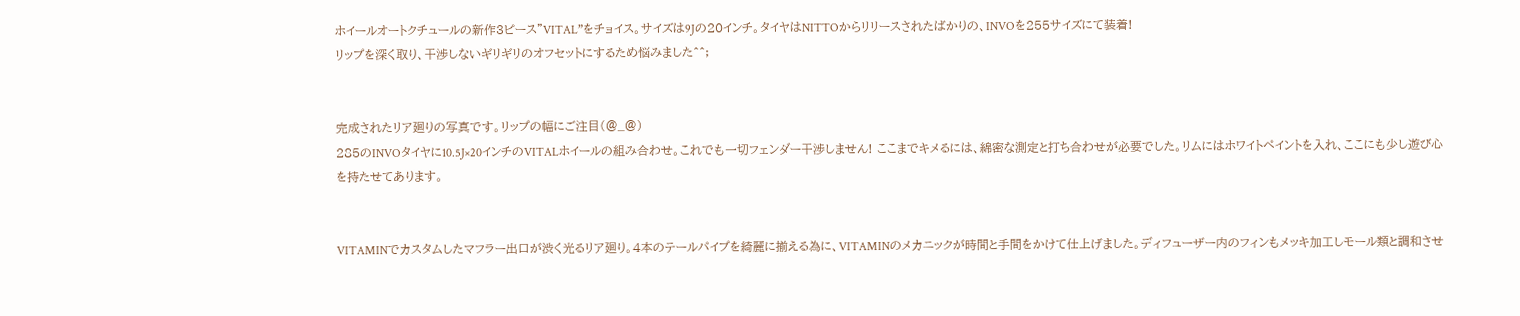ホイールオートクチュールの新作3ピース”VITAL”をチョイス。サイズは9Jの20インチ。タイヤはNITTOからリリースされたばかりの、INVOを255サイズにて装着!
リップを深く取り、干渉しないギリギリのオフセットにするため悩みました^^;


完成されたリア廻りの写真です。リップの幅にご注目(@_@)
285のINVOタイヤに10.5J×20インチのVITALホイールの組み合わせ。これでも一切フェンダー干渉しません! ここまでキメるには、綿密な測定と打ち合わせが必要でした。リムにはホワイトペイントを入れ、ここにも少し遊び心を持たせてあります。


VITAMINでカスタムしたマフラー出口が渋く光るリア廻り。4本のテールパイプを綺麗に揃える為に、VITAMINのメカニックが時間と手間をかけて仕上げました。ディフューザー内のフィンもメッキ加工しモール類と調和させ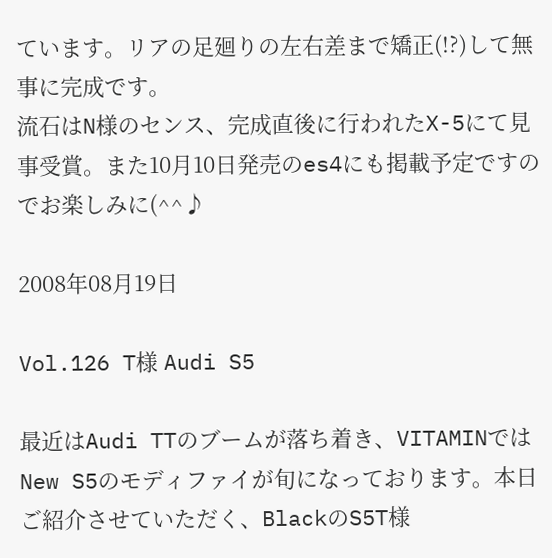ています。リアの足廻りの左右差まで矯正(!?)して無事に完成です。
流石はN様のセンス、完成直後に行われたX-5にて見事受賞。また10月10日発売のes4にも掲載予定ですのでお楽しみに(^^♪

2008年08月19日

Vol.126 T様 Audi S5

最近はAudi TTのブームが落ち着き、VITAMINではNew S5のモディファイが旬になっております。本日ご紹介させていただく、BlackのS5T様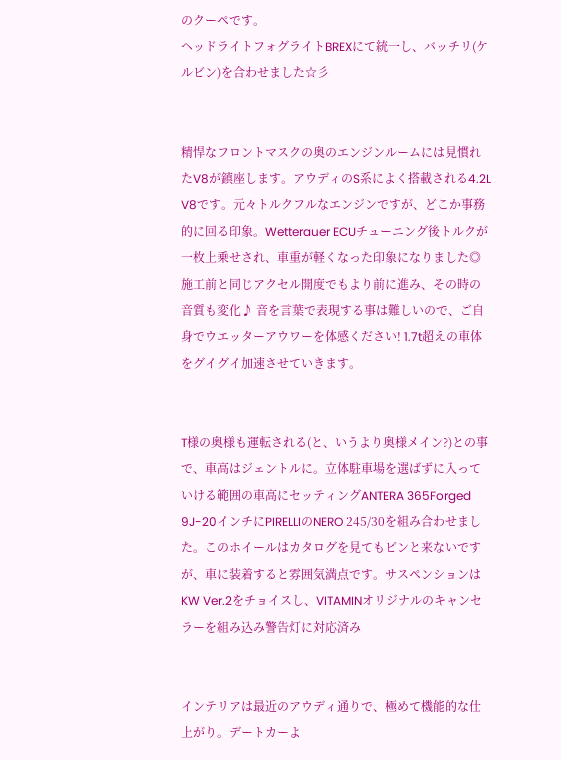のクーペです。
ヘッドライトフォグライトBREXにて統一し、バッチリ(ケルビン)を合わせました☆彡


精悍なフロントマスクの奥のエンジンルームには見慣れたV8が鎮座します。アウディのS系によく搭載される4.2L V8です。元々トルクフルなエンジンですが、どこか事務的に回る印象。Wetterauer ECUチューニング後トルクが一枚上乗せされ、車重が軽くなった印象になりました◎ 施工前と同じアクセル開度でもより前に進み、その時の音質も変化♪ 音を言葉で表現する事は難しいので、ご自身でウエッターアウワーを体感ください! 1.7t超えの車体をグイグイ加速させていきます。


T様の奥様も運転される(と、いうより奥様メイン?)との事で、車高はジェントルに。立体駐車場を選ばずに入っていける範囲の車高にセッティングANTERA 365Forged 9J-20インチにPIRELLIのNERO 245/30を組み合わせました。このホイールはカタログを見てもピンと来ないですが、車に装着すると雰囲気満点です。サスペンションはKW Ver.2をチョイスし、VITAMINオリジナルのキャンセラーを組み込み警告灯に対応済み


インテリアは最近のアウディ通りで、極めて機能的な仕上がり。デートカーよ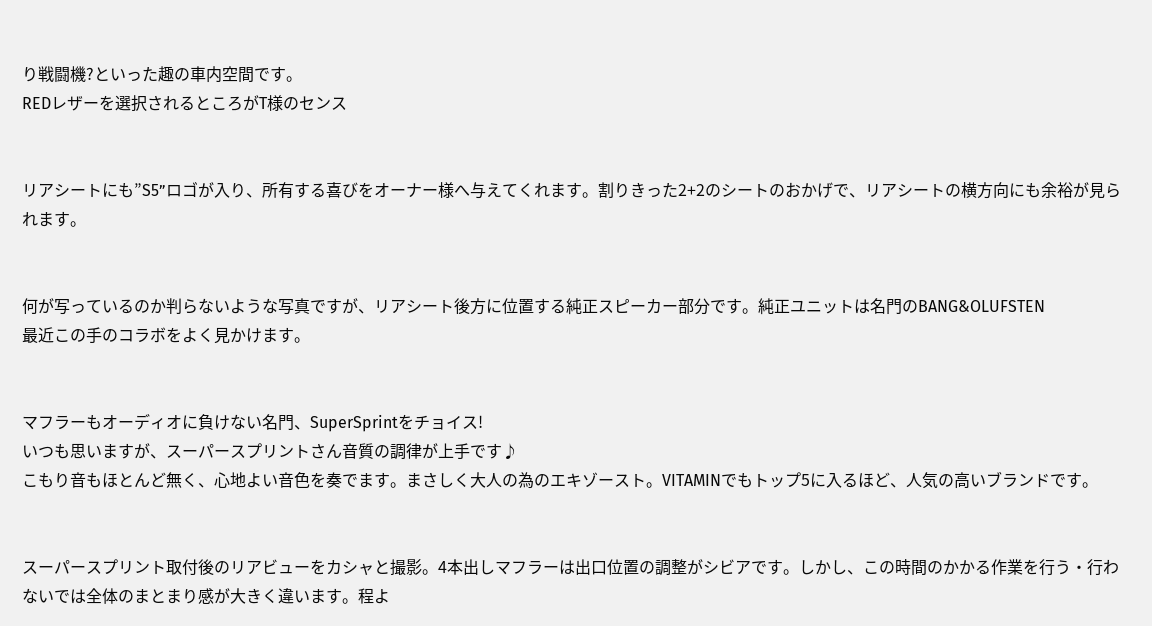り戦闘機?といった趣の車内空間です。
REDレザーを選択されるところがT様のセンス


リアシートにも”S5”ロゴが入り、所有する喜びをオーナー様へ与えてくれます。割りきった2+2のシートのおかげで、リアシートの横方向にも余裕が見られます。


何が写っているのか判らないような写真ですが、リアシート後方に位置する純正スピーカー部分です。純正ユニットは名門のBANG&OLUFSTEN
最近この手のコラボをよく見かけます。


マフラーもオーディオに負けない名門、SuperSprintをチョイス!
いつも思いますが、スーパースプリントさん音質の調律が上手です♪
こもり音もほとんど無く、心地よい音色を奏でます。まさしく大人の為のエキゾースト。VITAMINでもトップ5に入るほど、人気の高いブランドです。


スーパースプリント取付後のリアビューをカシャと撮影。4本出しマフラーは出口位置の調整がシビアです。しかし、この時間のかかる作業を行う・行わないでは全体のまとまり感が大きく違います。程よ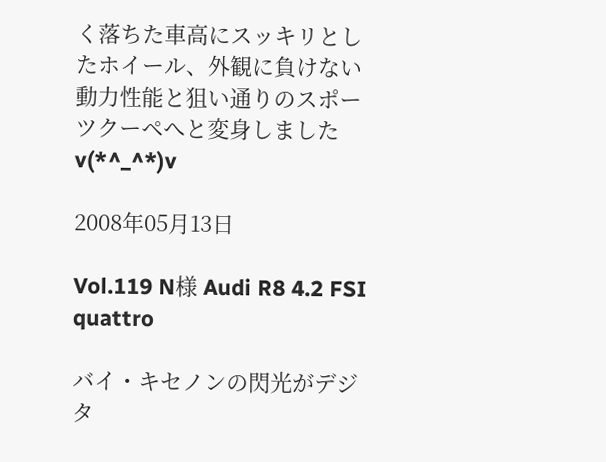く落ちた車高にスッキリとしたホイール、外観に負けない動力性能と狙い通りのスポーツクーペへと変身しましたv(*^_^*)v

2008年05月13日

Vol.119 N様 Audi R8 4.2 FSI quattro

バイ・キセノンの閃光がデジタ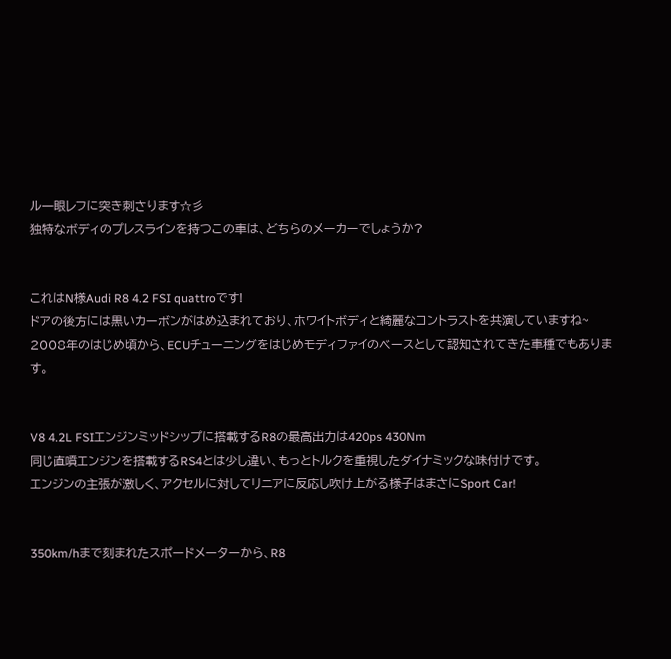ル一眼レフに突き刺さります☆彡
独特なボディのプレスラインを持つこの車は、どちらのメーカーでしょうか?


これはN様Audi R8 4.2 FSI quattroです!
ドアの後方には黒いカーボンがはめ込まれており、ホワイトボディと綺麗なコントラストを共演していますね~
2008年のはじめ頃から、ECUチューニングをはじめモディファイのベースとして認知されてきた車種でもあります。


V8 4.2L FSIエンジンミッドシップに搭載するR8の最高出力は420ps 430Nm
同じ直噴エンジンを搭載するRS4とは少し違い、もっとトルクを重視したダイナミックな味付けです。
エンジンの主張が激しく、アクセルに対してリニアに反応し吹け上がる様子はまさにSport Car!


350km/hまで刻まれたスポードメーターから、R8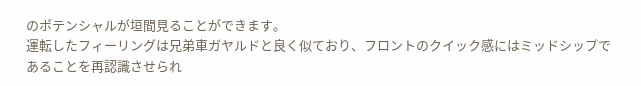のポテンシャルが垣間見ることができます。
運転したフィーリングは兄弟車ガヤルドと良く似ており、フロントのクイック感にはミッドシップであることを再認識させられ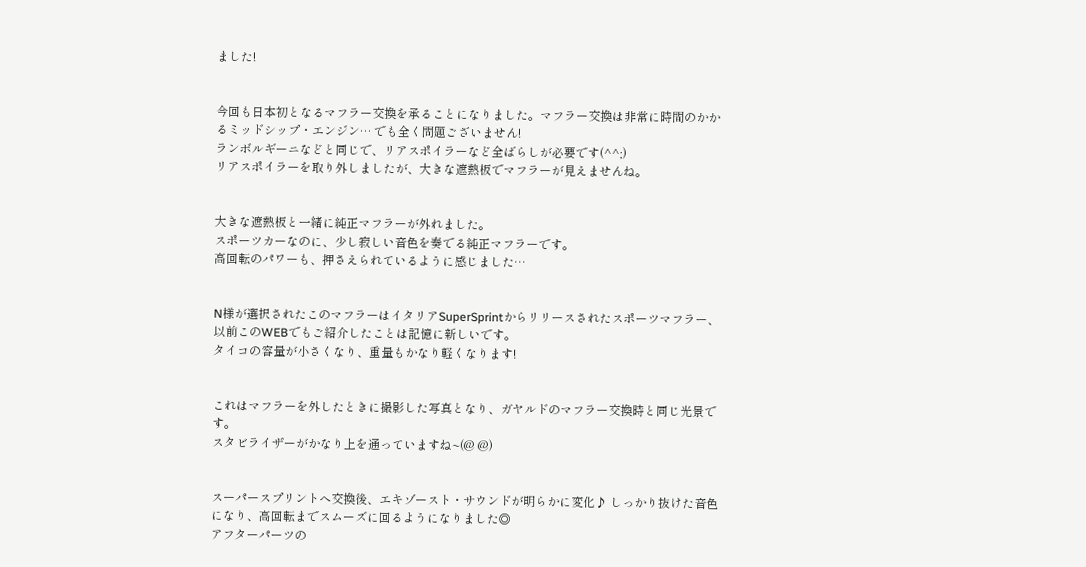ました!


今回も日本初となるマフラー交換を承ることになりました。マフラー交換は非常に時間のかかるミッドシップ・エンジン… でも全く問題ございません!
ランボルギーニなどと同じで、リアスポイラーなど全ばらしが必要です(^^;)
リアスポイラーを取り外しましたが、大きな遮熱板でマフラーが見えませんね。


大きな遮熱板と一緒に純正マフラーが外れました。
スポーツカーなのに、少し寂しい音色を奏でる純正マフラーです。
高回転のパワーも、押さえられているように感じました…


N様が選択されたこのマフラーはイタリアSuperSprintからリリースされたスポーツマフラー、以前このWEBでもご紹介したことは記憶に新しいです。
タイコの容量が小さくなり、重量もかなり軽くなります!


これはマフラーを外したときに撮影した写真となり、ガヤルドのマフラー交換時と同じ光景です。
スタビライザーがかなり上を通っていますね~(@ @)


スーパースプリントへ交換後、エキゾースト・サウンドが明らかに変化♪ しっかり抜けた音色になり、高回転までスムーズに回るようになりました◎
アフターパーツの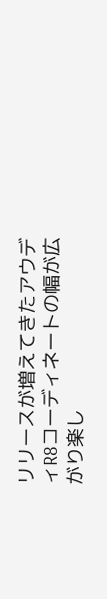リリースが増えてきたアウディR8コーディネートの幅が広がり楽し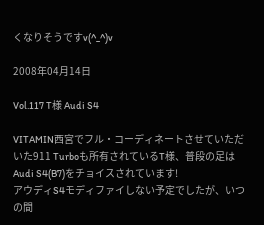くなりそうですv(^_^)v

2008年04月14日

Vol.117 T様 Audi S4

VITAMIN西宮でフル・コーディネートさせていただいた911 Turboも所有されているT様、普段の足はAudi S4(B7)をチョイスされています!
アウディS4モディファイしない予定でしたが、いつの間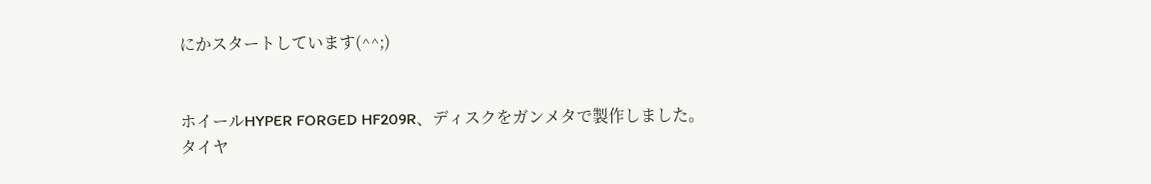にかスタートしています(^^;)


ホイールHYPER FORGED HF209R、ディスクをガンメタで製作しました。
タイヤ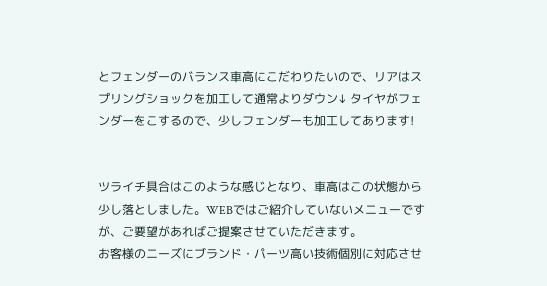とフェンダーのバランス車高にこだわりたいので、リアはスプリングショックを加工して通常よりダウン↓ タイヤがフェンダーをこするので、少しフェンダーも加工してあります!


ツライチ具合はこのような感じとなり、車高はこの状態から少し落としました。WEBではご紹介していないメニューですが、ご要望があればご提案させていただきます。
お客様のニーズにブランド・パーツ高い技術個別に対応させ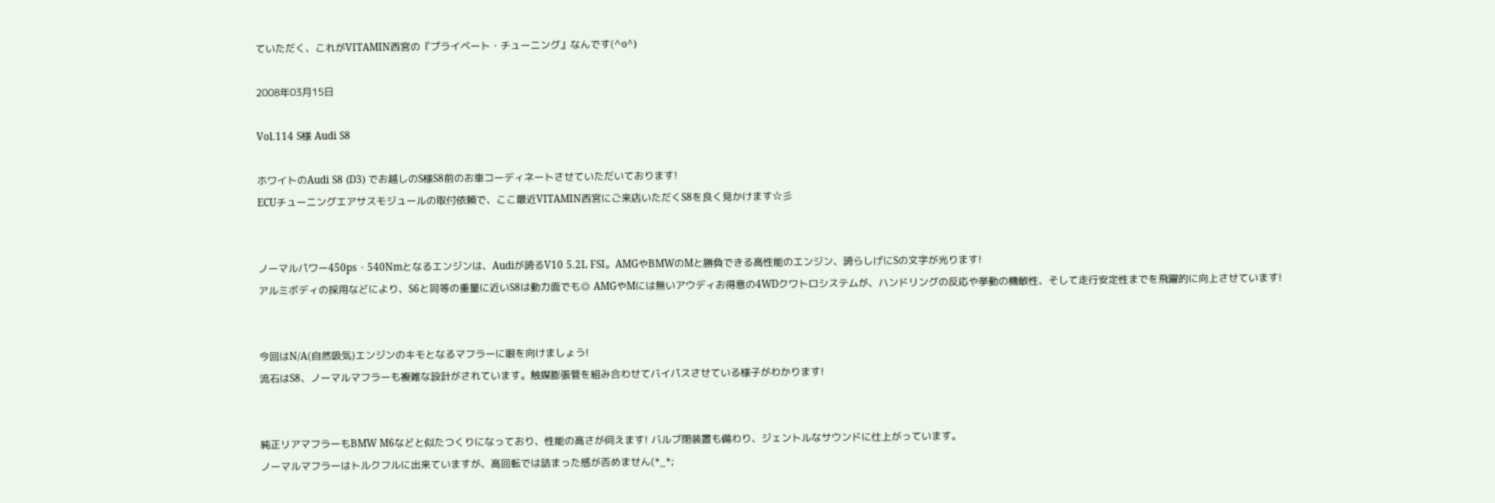ていただく、これがVITAMIN西宮の『プライベート・チューニング』なんです(^o^)

2008年03月15日

Vol.114 S様 Audi S8

ホワイトのAudi S8 (D3) でお越しのS様S8前のお車コーディネートさせていただいております!
ECUチューニングエアサスモジュールの取付依頼で、ここ最近VITAMIN西宮にご来店いただくS8を良く見かけます☆彡


ノーマルパワー450ps・540Nmとなるエンジンは、Audiが誇るV10 5.2L FSI。AMGやBMWのMと勝負できる高性能のエンジン、誇らしげにSの文字が光ります!
アルミボディの採用などにより、S6と同等の重量に近いS8は動力面でも◎ AMGやMには無いアウディお得意の4WDクワトロシステムが、ハンドリングの反応や挙動の機敏性、そして走行安定性までを飛躍的に向上させています!


今回はN/A(自然吸気)エンジンのキモとなるマフラーに眼を向けましょう!
流石はS8、ノーマルマフラーも複雑な設計がされています。触媒膨張管を組み合わせてバイパスさせている様子がわかります!


純正リアマフラーもBMW M6などと似たつくりになっており、性能の高さが伺えます! バルブ閉装置も備わり、ジェントルなサウンドに仕上がっています。
ノーマルマフラーはトルクフルに出来ていますが、高回転では詰まった感が否めません(*_*;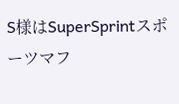S様はSuperSprintスポーツマフ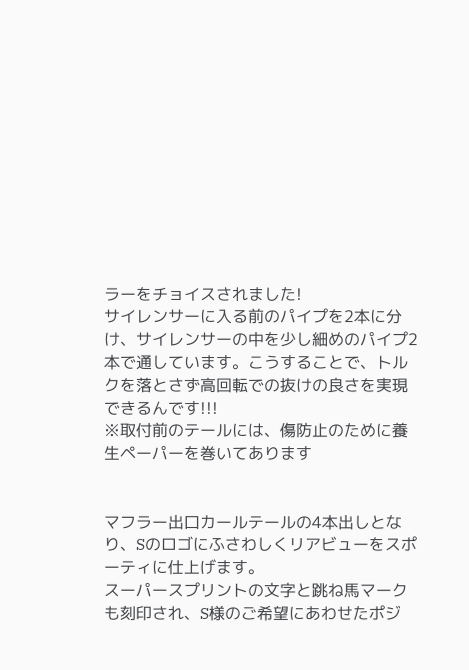ラーをチョイスされました!
サイレンサーに入る前のパイプを2本に分け、サイレンサーの中を少し細めのパイプ2本で通しています。こうすることで、トルクを落とさず高回転での抜けの良さを実現できるんです!!!
※取付前のテールには、傷防止のために養生ペーパーを巻いてあります


マフラー出口カールテールの4本出しとなり、Sのロゴにふさわしくリアビューをスポーティに仕上げます。
スーパースプリントの文字と跳ね馬マークも刻印され、S様のご希望にあわせたポジ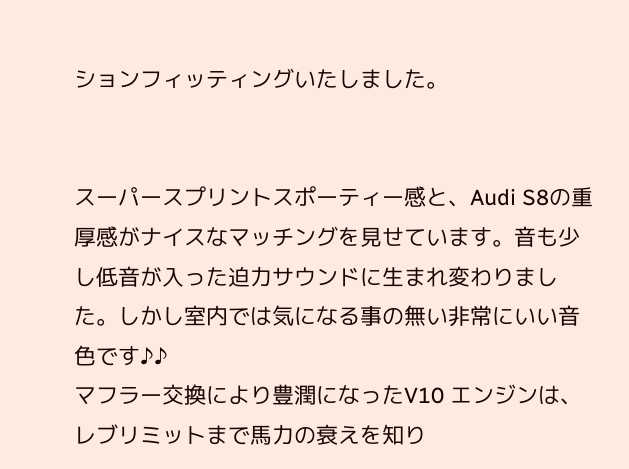ションフィッティングいたしました。


スーパースプリントスポーティー感と、Audi S8の重厚感がナイスなマッチングを見せています。音も少し低音が入った迫力サウンドに生まれ変わりました。しかし室内では気になる事の無い非常にいい音色です♪♪
マフラー交換により豊潤になったV10 エンジンは、レブリミットまで馬力の衰えを知り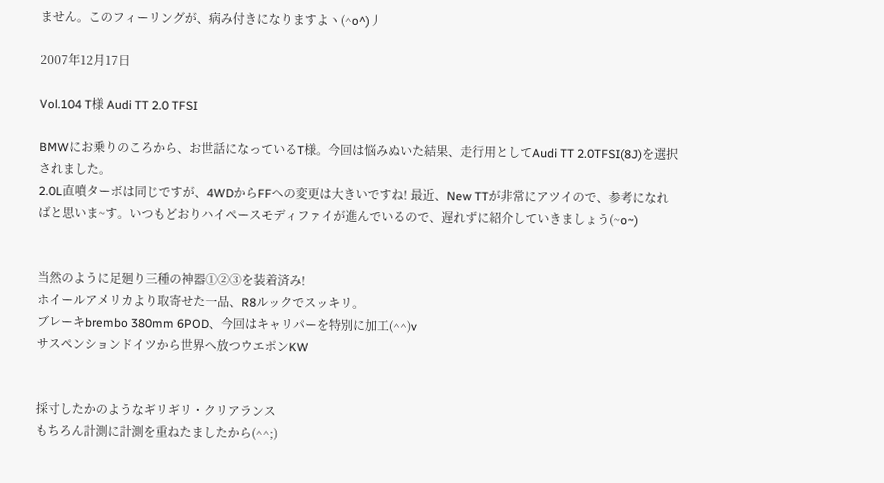ません。このフィーリングが、病み付きになりますよヽ(^o^)丿

2007年12月17日

Vol.104 T様 Audi TT 2.0 TFSI

BMWにお乗りのころから、お世話になっているT様。今回は悩みぬいた結果、走行用としてAudi TT 2.0TFSI(8J)を選択されました。
2.0L直噴ターボは同じですが、4WDからFFへの変更は大きいですね! 最近、New TTが非常にアツイので、参考になればと思いま~す。いつもどおりハイペースモディファイが進んでいるので、遅れずに紹介していきましょう(~o~)


当然のように足廻り三種の神器①②③を装着済み!
ホイールアメリカより取寄せた一品、R8ルックでスッキリ。
ブレーキbrembo 380mm 6POD、今回はキャリパーを特別に加工(^^)v
サスペンションドイツから世界へ放つウエポンKW


採寸したかのようなギリギリ・クリアランス
もちろん計測に計測を重ねたましたから(^^;)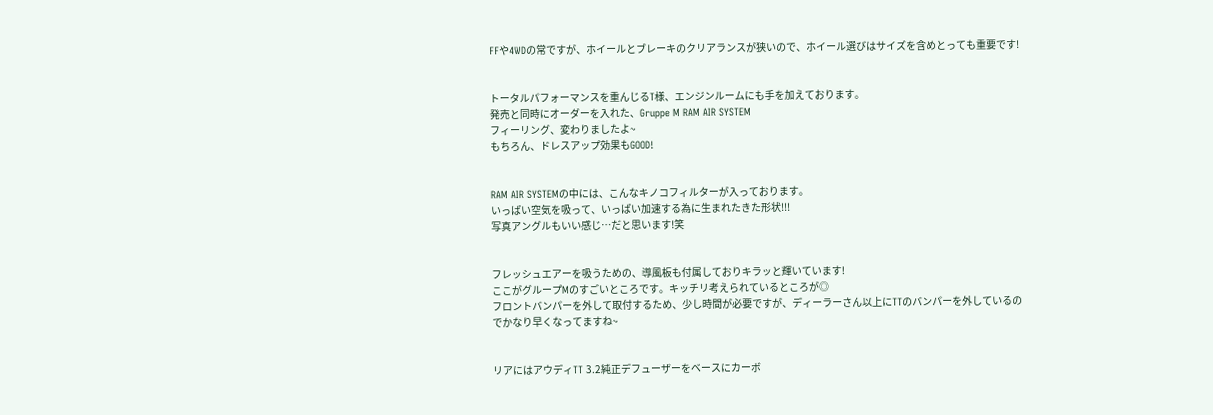FFや4WDの常ですが、ホイールとブレーキのクリアランスが狭いので、ホイール選びはサイズを含めとっても重要です!


トータルパフォーマンスを重んじるT様、エンジンルームにも手を加えております。
発売と同時にオーダーを入れた、Gruppe M RAM AIR SYSTEM
フィーリング、変わりましたよ~
もちろん、ドレスアップ効果もGOOD!


RAM AIR SYSTEMの中には、こんなキノコフィルターが入っております。
いっぱい空気を吸って、いっぱい加速する為に生まれたきた形状!!!
写真アングルもいい感じ…だと思います!笑


フレッシュエアーを吸うための、導風板も付属しておりキラッと輝いています!
ここがグループMのすごいところです。キッチリ考えられているところが◎
フロントバンパーを外して取付するため、少し時間が必要ですが、ディーラーさん以上にTTのバンパーを外しているのでかなり早くなってますね~


リアにはアウディTT 3.2純正デフューザーをベースにカーボ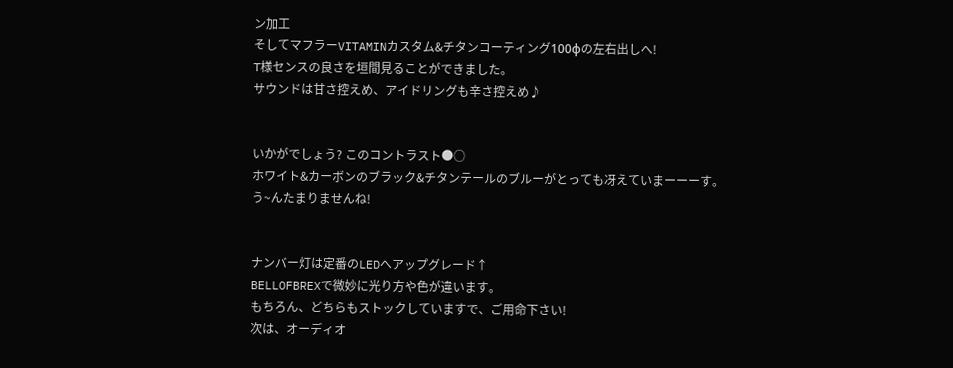ン加工
そしてマフラーVITAMINカスタム&チタンコーティング100φの左右出しへ!
T様センスの良さを垣間見ることができました。
サウンドは甘さ控えめ、アイドリングも辛さ控えめ♪


いかがでしょう? このコントラスト●○
ホワイト&カーボンのブラック&チタンテールのブルーがとっても冴えていまーーーす。
う~んたまりませんね!


ナンバー灯は定番のLEDへアップグレード↑
BELLOFBREXで微妙に光り方や色が違います。
もちろん、どちらもストックしていますで、ご用命下さい!
次は、オーディオ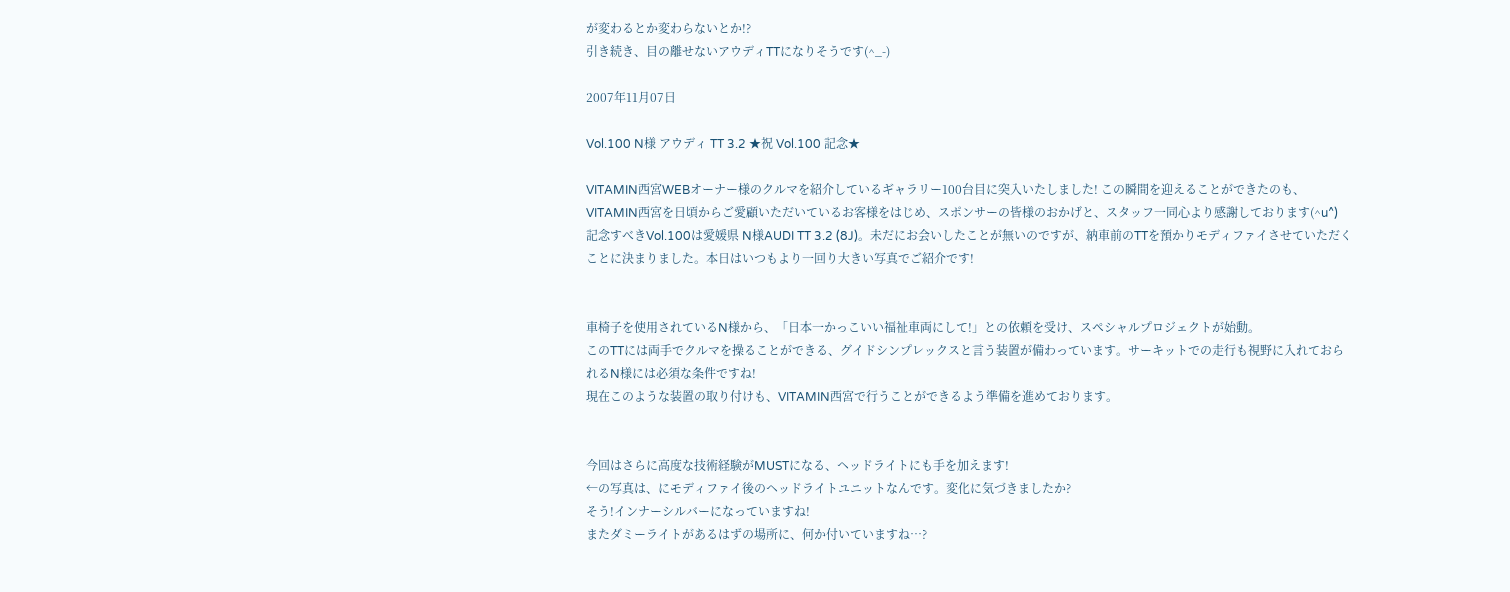が変わるとか変わらないとか!?
引き続き、目の離せないアウディTTになりそうです(^_-)

2007年11月07日

Vol.100 N様 アウディ TT 3.2 ★祝 Vol.100 記念★

VITAMIN西宮WEBオーナー様のクルマを紹介しているギャラリー100台目に突入いたしました! この瞬間を迎えることができたのも、VITAMIN西宮を日頃からご愛顧いただいているお客様をはじめ、スポンサーの皆様のおかげと、スタッフ一同心より感謝しております(^u^) 記念すべきVol.100は愛媛県 N様AUDI TT 3.2 (8J)。未だにお会いしたことが無いのですが、納車前のTTを預かりモディファイさせていただくことに決まりました。本日はいつもより一回り大きい写真でご紹介です!


車椅子を使用されているN様から、「日本一かっこいい福祉車両にして!」との依頼を受け、スペシャルプロジェクトが始動。
このTTには両手でクルマを操ることができる、グイドシンプレックスと言う装置が備わっています。サーキットでの走行も視野に入れておられるN様には必須な条件ですね!
現在このような装置の取り付けも、VITAMIN西宮で行うことができるよう準備を進めております。


今回はさらに高度な技術経験がMUSTになる、ヘッドライトにも手を加えます!
←の写真は、にモディファイ後のヘッドライトユニットなんです。変化に気づきましたか?
そう!インナーシルバーになっていますね!
またダミーライトがあるはずの場所に、何か付いていますね…?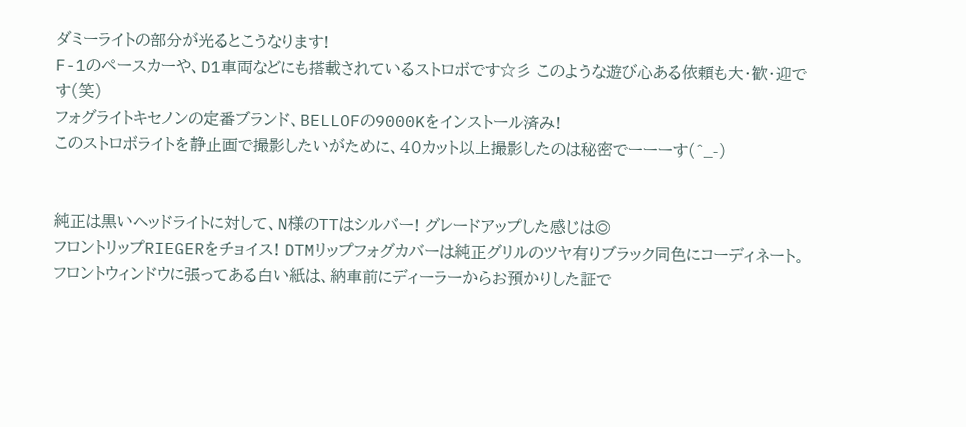ダミーライトの部分が光るとこうなります!
F-1のペースカーや、D1車両などにも搭載されているストロボです☆彡 このような遊び心ある依頼も大・歓・迎です(笑)
フォグライトキセノンの定番ブランド、BELLOFの9000Kをインストール済み!
このストロボライトを静止画で撮影したいがために、40カット以上撮影したのは秘密でーーーす(^_-)


純正は黒いヘッドライトに対して、N様のTTはシルバー! グレードアップした感じは◎
フロントリップRIEGERをチョイス! DTMリップフォグカバーは純正グリルのツヤ有りブラック同色にコーディネート。
フロントウィンドウに張ってある白い紙は、納車前にディーラーからお預かりした証で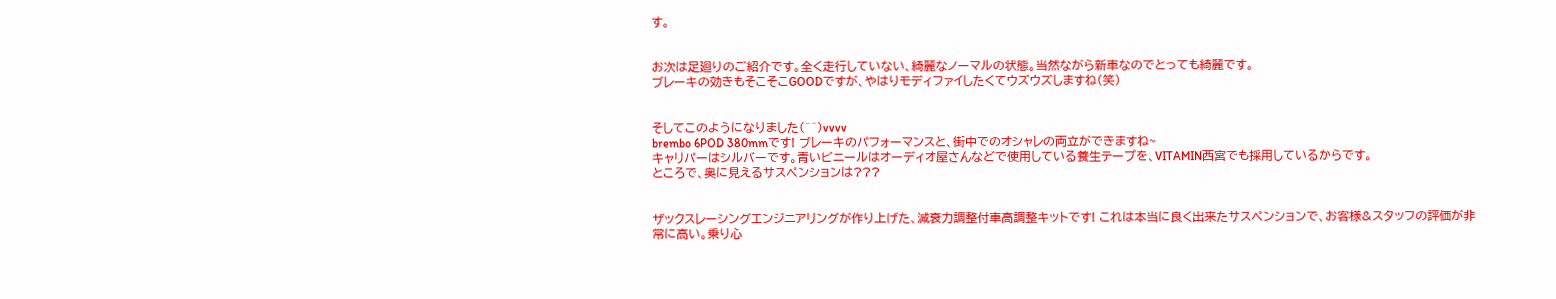す。


お次は足廻りのご紹介です。全く走行していない、綺麗なノーマルの状態。当然ながら新車なのでとっても綺麗です。
ブレーキの効きもそこそこGOODですが、やはりモディファイしたくてウズウズしますね(笑)


そしてこのようになりました(^^)vvvv
brembo 6POD 380mmです! ブレーキのパフォーマンスと、街中でのオシャレの両立ができますね~
キャリパーはシルバーです。青いビニールはオーディオ屋さんなどで使用している養生テープを、VITAMIN西宮でも採用しているからです。
ところで、奥に見えるサスペンションは???


ザックスレーシングエンジニアリングが作り上げた、減衰力調整付車高調整キットです! これは本当に良く出来たサスペンションで、お客様&スタッフの評価が非常に高い。乗り心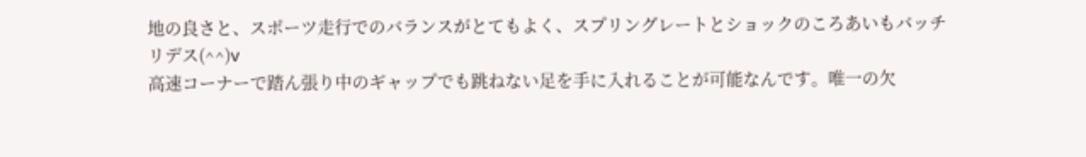地の良さと、スポーツ走行でのバランスがとてもよく、スプリングレートとショックのころあいもバッチリデス(^^)v
高速コーナーで踏ん張り中のギャップでも跳ねない足を手に入れることが可能なんです。唯一の欠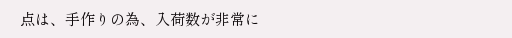点は、手作りの為、入荷数が非常に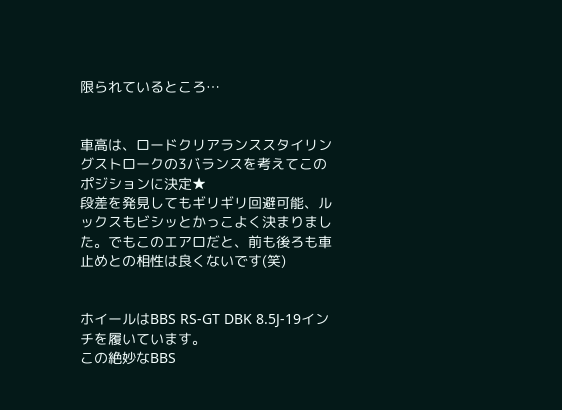限られているところ…


車高は、ロードクリアランススタイリングストロークの3バランスを考えてこのポジションに決定★
段差を発見してもギリギリ回避可能、ルックスもビシッとかっこよく決まりました。でもこのエアロだと、前も後ろも車止めとの相性は良くないです(笑)


ホイールはBBS RS-GT DBK 8.5J-19インチを履いています。
この絶妙なBBS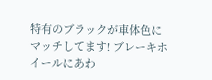特有のブラックが車体色にマッチしてます! ブレーキホイールにあわ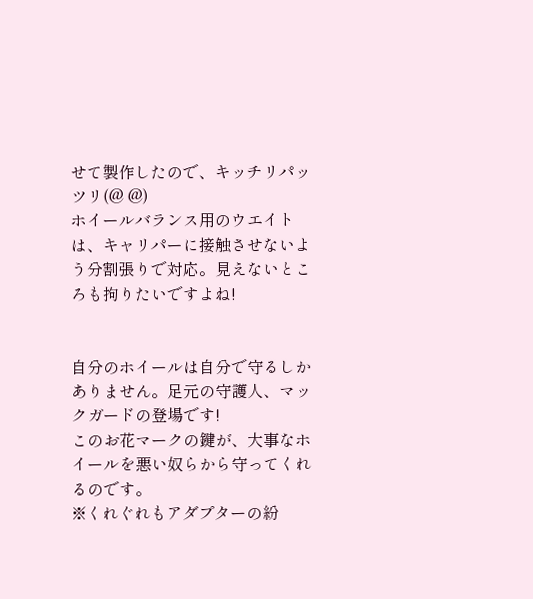せて製作したので、キッチリパッツリ(@ @)
ホイールバランス用のウエイトは、キャリパーに接触させないよう分割張りで対応。見えないところも拘りたいですよね!


自分のホイールは自分で守るしかありません。足元の守護人、マックガードの登場です!
このお花マークの鍵が、大事なホイールを悪い奴らから守ってくれるのです。
※くれぐれもアダプターの紛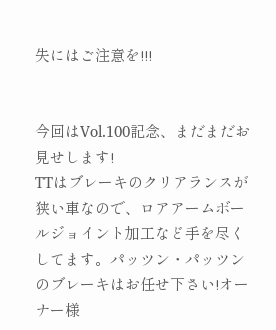失にはご注意を!!!


今回はVol.100記念、まだまだお見せします!
TTはブレーキのクリアランスが狭い車なので、ロアアームボールジョイント加工など手を尽くしてます。パッツン・パッツンのブレーキはお任せ下さい!オーナー様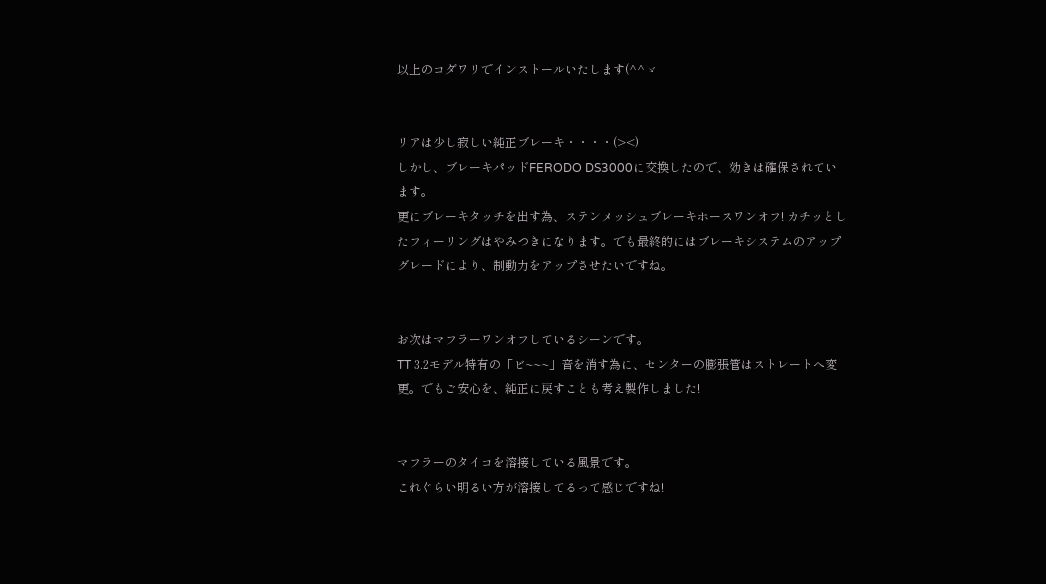以上のコダワリでインストールいたします(^^ゞ


リアは少し寂しい純正ブレーキ・・・・(><)
しかし、ブレーキパッドFERODO DS3000に交換したので、効きは確保されています。
更にブレーキタッチを出す為、ステンメッシュブレーキホースワンオフ! カチッとしたフィーリングはやみつきになります。でも最終的にはブレーキシステムのアップグレードにより、制動力をアップさせたいですね。


お次はマフラーワンオフしているシーンです。
TT 3.2モデル特有の「ビ~~~」音を消す為に、センターの膨張管はストレートへ変更。でもご安心を、純正に戻すことも考え製作しました!


マフラーのタイコを溶接している風景です。
これぐらい明るい方が溶接してるって感じですね!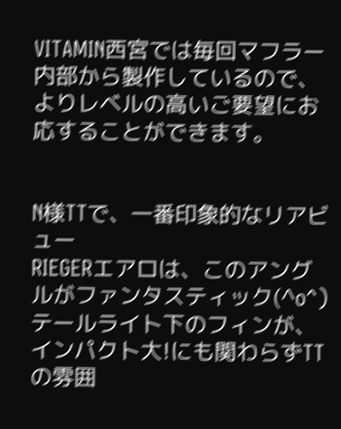VITAMIN西宮では毎回マフラー内部から製作しているので、よりレベルの高いご要望にお応することができます。


N様TTで、一番印象的なリアビュー
RIEGERエアロは、このアングルがファンタスティック(^o^)
テールライト下のフィンが、インパクト大!にも関わらずTTの雰囲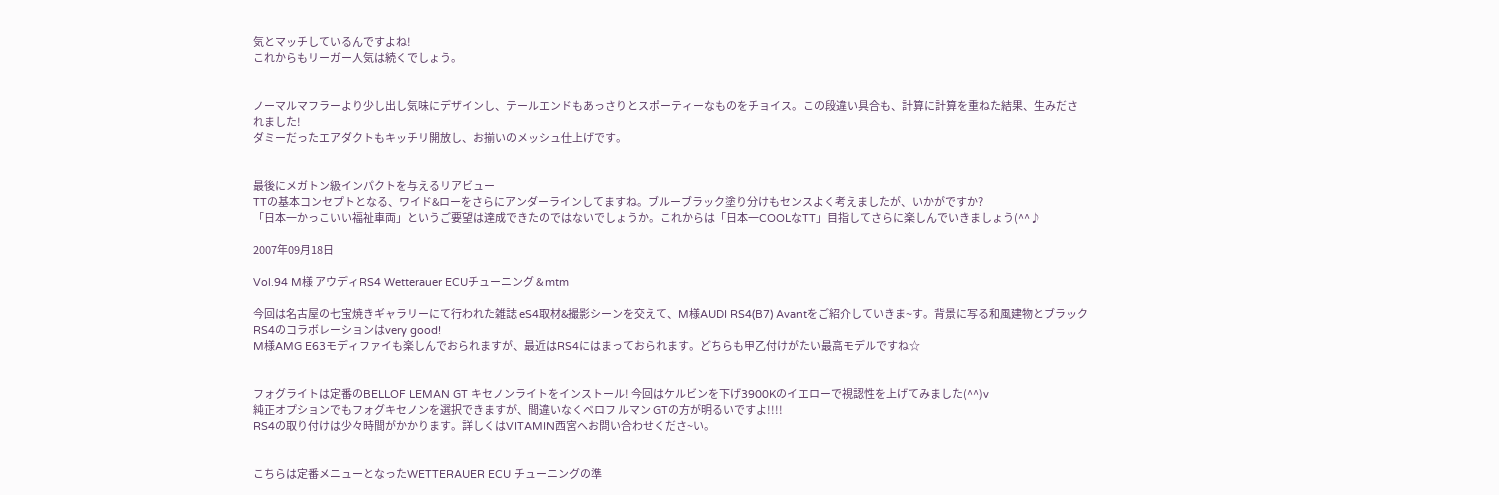気とマッチしているんですよね!
これからもリーガー人気は続くでしょう。


ノーマルマフラーより少し出し気味にデザインし、テールエンドもあっさりとスポーティーなものをチョイス。この段違い具合も、計算に計算を重ねた結果、生みだされました!
ダミーだったエアダクトもキッチリ開放し、お揃いのメッシュ仕上げです。


最後にメガトン級インパクトを与えるリアビュー
TTの基本コンセプトとなる、ワイド&ローをさらにアンダーラインしてますね。ブルーブラック塗り分けもセンスよく考えましたが、いかがですか?
「日本一かっこいい福祉車両」というご要望は達成できたのではないでしょうか。これからは「日本一COOLなTT」目指してさらに楽しんでいきましょう(^^♪

2007年09月18日

Vol.94 M様 アウディRS4 Wetterauer ECUチューニング & mtm

今回は名古屋の七宝焼きギャラリーにて行われた雑誌 eS4取材&撮影シーンを交えて、M様AUDI RS4(B7) Avantをご紹介していきま~す。背景に写る和風建物とブラックRS4のコラボレーションはvery good!
M様AMG E63モディファイも楽しんでおられますが、最近はRS4にはまっておられます。どちらも甲乙付けがたい最高モデルですね☆


フォグライトは定番のBELLOF LEMAN GT キセノンライトをインストール! 今回はケルビンを下げ3900Kのイエローで視認性を上げてみました(^^)v
純正オプションでもフォグキセノンを選択できますが、間違いなくベロフ ルマン GTの方が明るいですよ!!!!
RS4の取り付けは少々時間がかかります。詳しくはVITAMIN西宮へお問い合わせくださ~い。


こちらは定番メニューとなったWETTERAUER ECU チューニングの準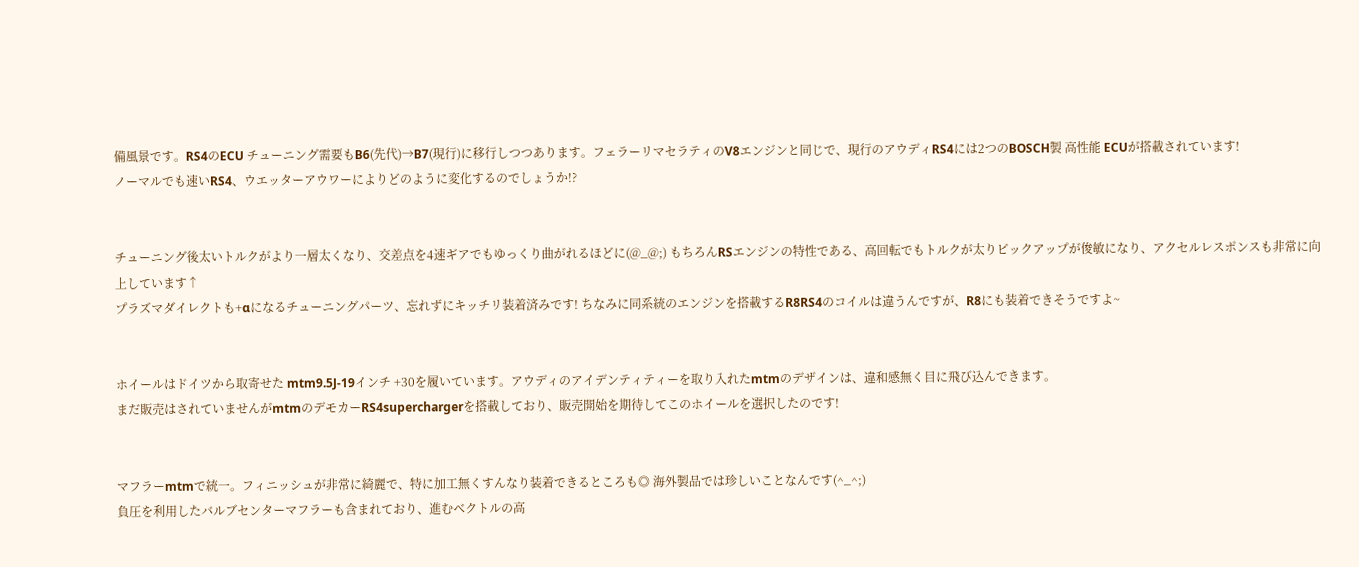備風景です。RS4のECU チューニング需要もB6(先代)→B7(現行)に移行しつつあります。フェラーリマセラティのV8エンジンと同じで、現行のアウディRS4には2つのBOSCH製 高性能 ECUが搭載されています!
ノーマルでも速いRS4、ウエッターアウワーによりどのように変化するのでしょうか!?


チューニング後太いトルクがより一層太くなり、交差点を4速ギアでもゆっくり曲がれるほどに(@_@;) もちろんRSエンジンの特性である、高回転でもトルクが太りピックアップが俊敏になり、アクセルレスポンスも非常に向上しています↑
プラズマダイレクトも+αになるチューニングパーツ、忘れずにキッチリ装着済みです! ちなみに同系統のエンジンを搭載するR8RS4のコイルは違うんですが、R8にも装着できそうですよ~


ホイールはドイツから取寄せた mtm9.5J-19インチ +30を履いています。アウディのアイデンティティーを取り入れたmtmのデザインは、違和感無く目に飛び込んできます。
まだ販売はされていませんがmtmのデモカーRS4superchargerを搭載しており、販売開始を期待してこのホイールを選択したのです!


マフラーmtmで統一。フィニッシュが非常に綺麗で、特に加工無くすんなり装着できるところも◎ 海外製品では珍しいことなんです(^_^;)
負圧を利用したバルブセンターマフラーも含まれており、進むベクトルの高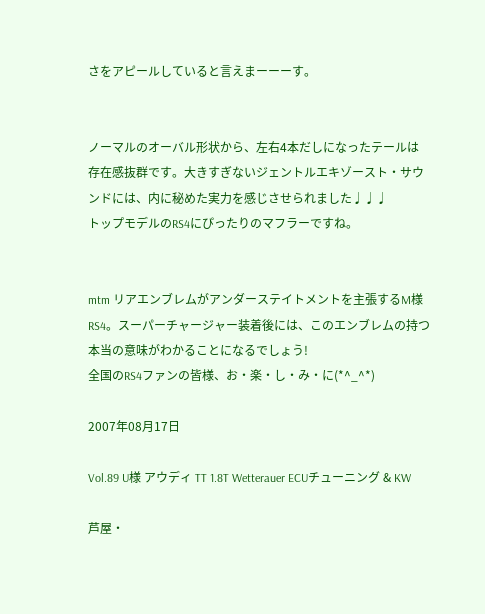さをアピールしていると言えまーーーす。


ノーマルのオーバル形状から、左右4本だしになったテールは存在感抜群です。大きすぎないジェントルエキゾースト・サウンドには、内に秘めた実力を感じさせられました♩♩♩
トップモデルのRS4にぴったりのマフラーですね。


mtm リアエンブレムがアンダーステイトメントを主張するM様RS4。スーパーチャージャー装着後には、このエンブレムの持つ本当の意味がわかることになるでしょう!
全国のRS4ファンの皆様、お・楽・し・み・に(*^_^*)

2007年08月17日

Vol.89 U様 アウディ TT 1.8T Wetterauer ECUチューニング & KW

芦屋・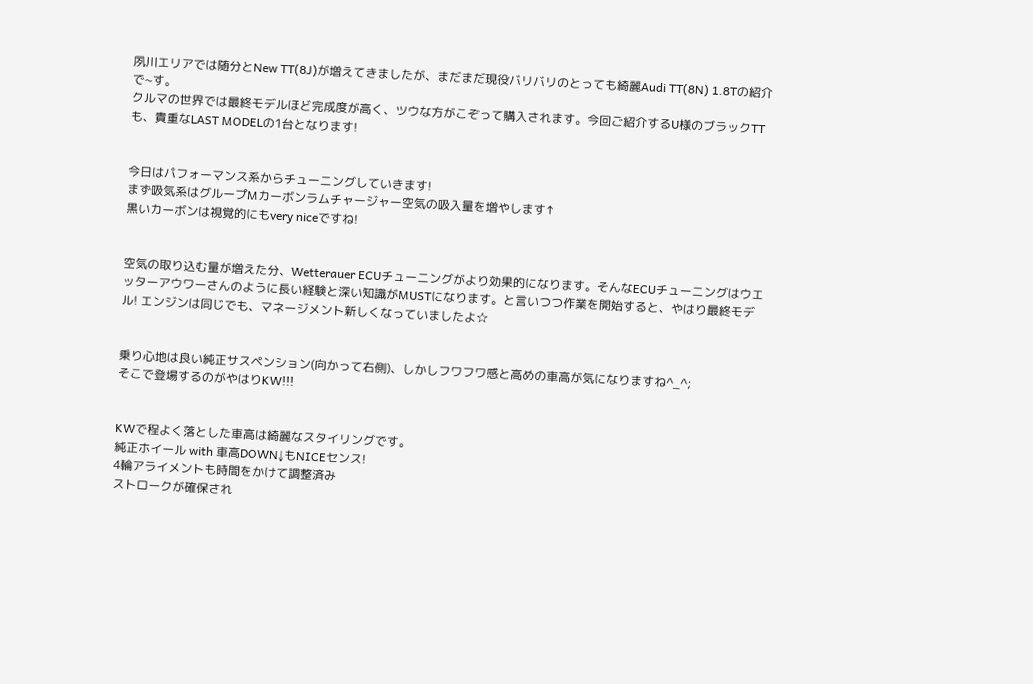夙川エリアでは随分とNew TT(8J)が増えてきましたが、まだまだ現役バリバリのとっても綺麗Audi TT(8N) 1.8Tの紹介で~す。
クルマの世界では最終モデルほど完成度が高く、ツウな方がこぞって購入されます。今回ご紹介するU様のブラックTTも、貴重なLAST MODELの1台となります!


今日はパフォーマンス系からチューニングしていきます!
まず吸気系はグループMカーボンラムチャージャー空気の吸入量を増やします↑
黒いカーボンは視覚的にもvery niceですね!


空気の取り込む量が増えた分、Wetterauer ECUチューニングがより効果的になります。そんなECUチューニングはウエッターアウワーさんのように長い経験と深い知識がMUSTになります。と言いつつ作業を開始すると、やはり最終モデル! エンジンは同じでも、マネージメント新しくなっていましたよ☆


乗り心地は良い純正サスペンション(向かって右側)、しかしフワフワ感と高めの車高が気になりますね^_^;
そこで登場するのがやはりKW!!!


KWで程よく落とした車高は綺麗なスタイリングです。
純正ホイール with 車高DOWN↓もNICEセンス!
4輪アライメントも時間をかけて調整済み
ストロークが確保され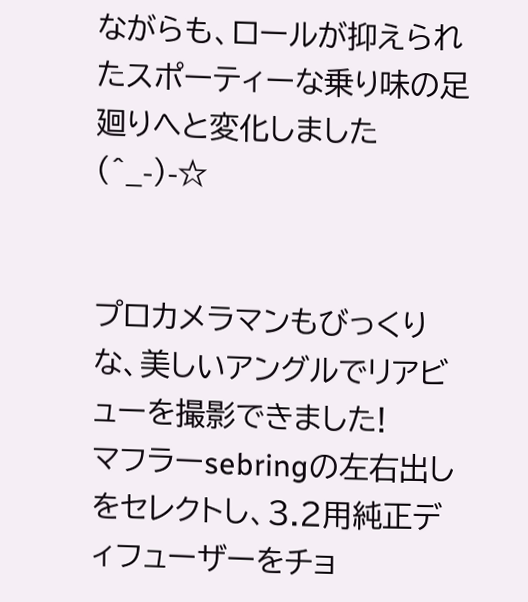ながらも、ロールが抑えられたスポーティーな乗り味の足廻りへと変化しました(^_-)-☆


プロカメラマンもびっくりな、美しいアングルでリアビューを撮影できました!
マフラーsebringの左右出しをセレクトし、3.2用純正ディフューザーをチョ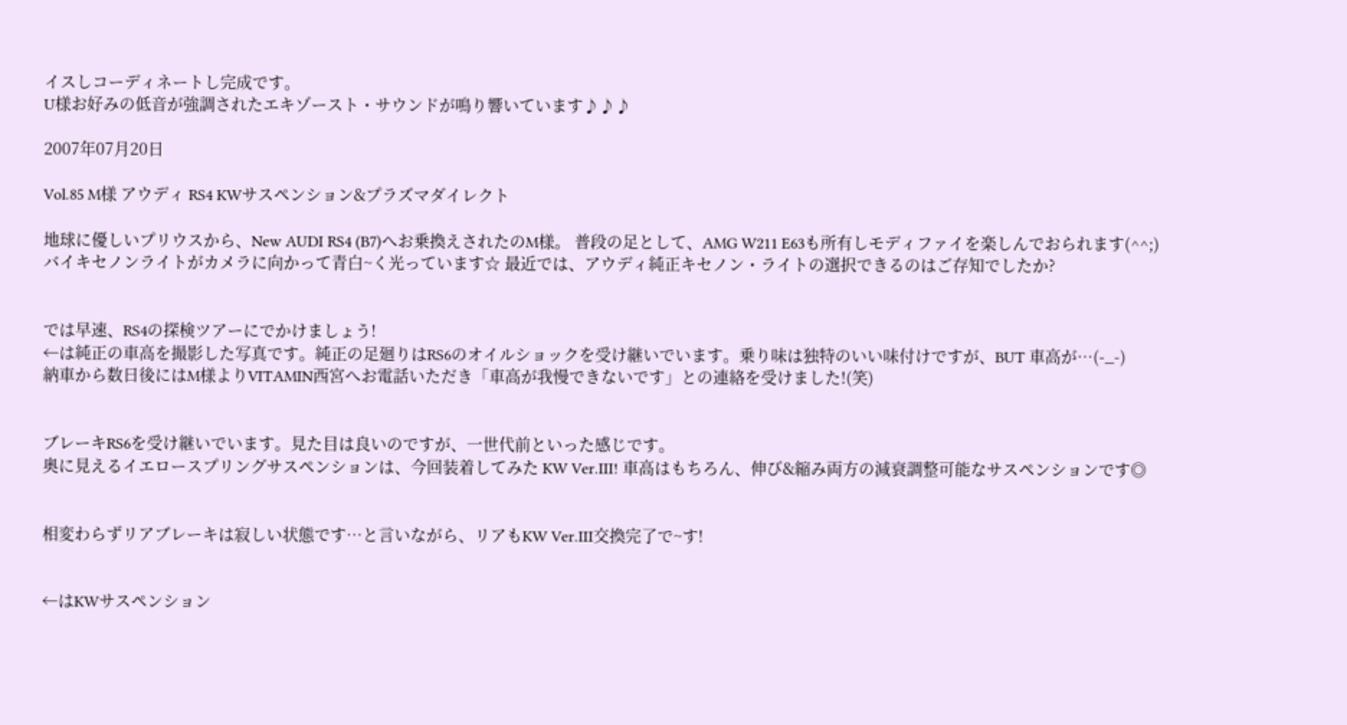イスしコーディネートし完成です。
U様お好みの低音が強調されたエキゾースト・サウンドが鳴り響いています♪♪♪

2007年07月20日

Vol.85 M様 アウディ RS4 KWサスペンション&プラズマダイレクト

地球に優しいプリウスから、New AUDI RS4 (B7)へお乗換えされたのM様。 普段の足として、AMG W211 E63も所有しモディファイを楽しんでおられます(^^;)
バイキセノンライトがカメラに向かって青白~く光っています☆ 最近では、アウディ純正キセノン・ライトの選択できるのはご存知でしたか?


では早速、RS4の探検ツアーにでかけましょう!
←は純正の車高を撮影した写真です。純正の足廻りはRS6のオイルショックを受け継いでいます。乗り味は独特のいい味付けですが、BUT 車高が…(-_-)
納車から数日後にはM様よりVITAMIN西宮へお電話いただき「車高が我慢できないです」との連絡を受けました!(笑)


ブレーキRS6を受け継いでいます。見た目は良いのですが、一世代前といった感じです。
奥に見えるイエロースプリングサスペンションは、今回装着してみた KW Ver.III! 車高はもちろん、伸び&縮み両方の減衰調整可能なサスペンションです◎


相変わらずリアブレーキは寂しい状態です…と言いながら、リアもKW Ver.III交換完了で~す!


←はKWサスペンション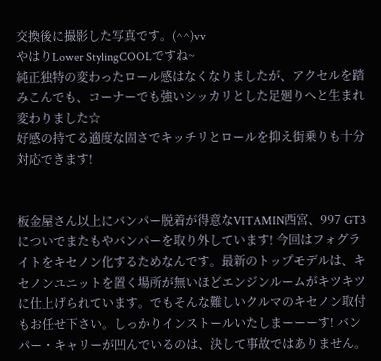交換後に撮影した写真です。(^^)vv
やはりLower StylingCOOLですね~
純正独特の変わったロール感はなくなりましたが、アクセルを踏みこんでも、コーナーでも強いシッカリとした足廻りへと生まれ変わりました☆
好感の持てる適度な固さでキッチリとロールを抑え街乗りも十分対応できます!


板金屋さん以上にバンパー脱着が得意なVITAMIN西宮、997 GT3についでまたもやバンパーを取り外しています! 今回はフォグライトをキセノン化するためなんです。最新のトップモデルは、キセノンユニットを置く場所が無いほどエンジンルームがキツキツに仕上げられています。でもそんな難しいクルマのキセノン取付もお任せ下さい。しっかりインストールいたしまーーーす! バンパー・キャリーが凹んでいるのは、決して事故ではありません。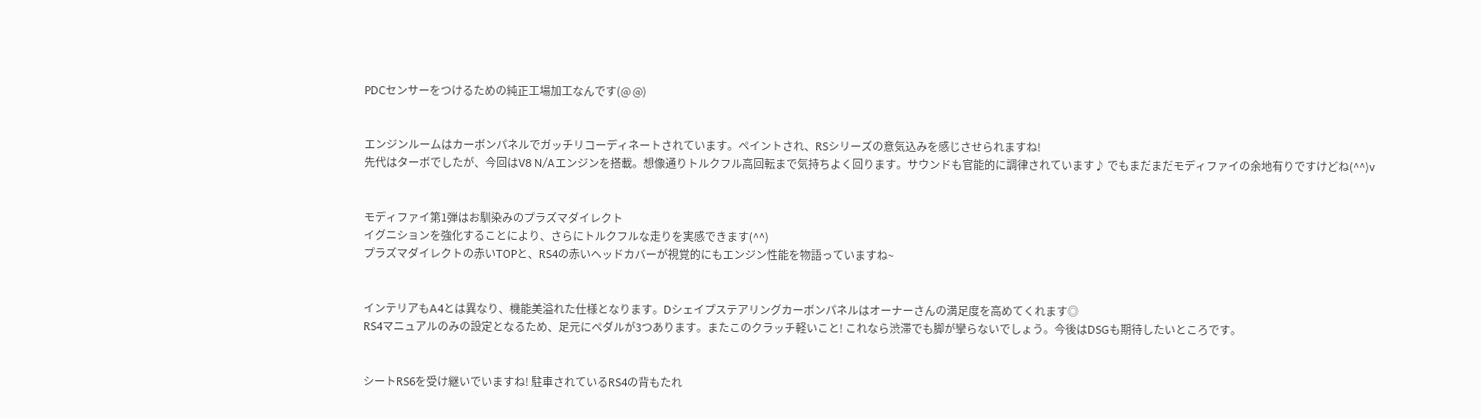PDCセンサーをつけるための純正工場加工なんです(@ @)


エンジンルームはカーボンパネルでガッチリコーディネートされています。ペイントされ、RSシリーズの意気込みを感じさせられますね!
先代はターボでしたが、今回はV8 N/Aエンジンを搭載。想像通りトルクフル高回転まで気持ちよく回ります。サウンドも官能的に調律されています♪ でもまだまだモディファイの余地有りですけどね(^^)v


モディファイ第1弾はお馴染みのプラズマダイレクト
イグニションを強化することにより、さらにトルクフルな走りを実感できます(^^)
プラズマダイレクトの赤いTOPと、RS4の赤いヘッドカバーが視覚的にもエンジン性能を物語っていますね~


インテリアもA4とは異なり、機能美溢れた仕様となります。Dシェイプステアリングカーボンパネルはオーナーさんの満足度を高めてくれます◎
RS4マニュアルのみの設定となるため、足元にペダルが3つあります。またこのクラッチ軽いこと! これなら渋滞でも脚が攣らないでしょう。今後はDSGも期待したいところです。


シートRS6を受け継いでいますね! 駐車されているRS4の背もたれ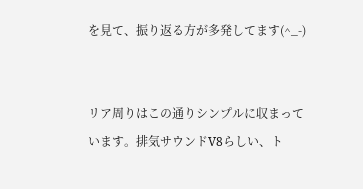を見て、振り返る方が多発してます(^_-)


リア周りはこの通りシンプルに収まっています。排気サウンドV8らしい、ト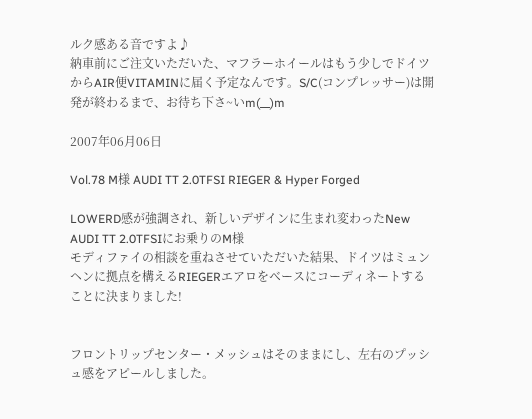ルク感ある音ですよ♪
納車前にご注文いただいた、マフラーホイールはもう少しでドイツからAIR便VITAMINに届く予定なんです。S/C(コンプレッサー)は開発が終わるまで、お待ち下さ~いm(__)m

2007年06月06日

Vol.78 M様 AUDI TT 2.0TFSI RIEGER & Hyper Forged

LOWERD感が強調され、新しいデザインに生まれ変わったNew AUDI TT 2.0TFSIにお乗りのM様
モディファイの相談を重ねさせていただいた結果、ドイツはミュンヘンに拠点を構えるRIEGERエアロをベースにコーディネートすることに決まりました!


フロントリップセンター・メッシュはそのままにし、左右のプッシュ感をアピールしました。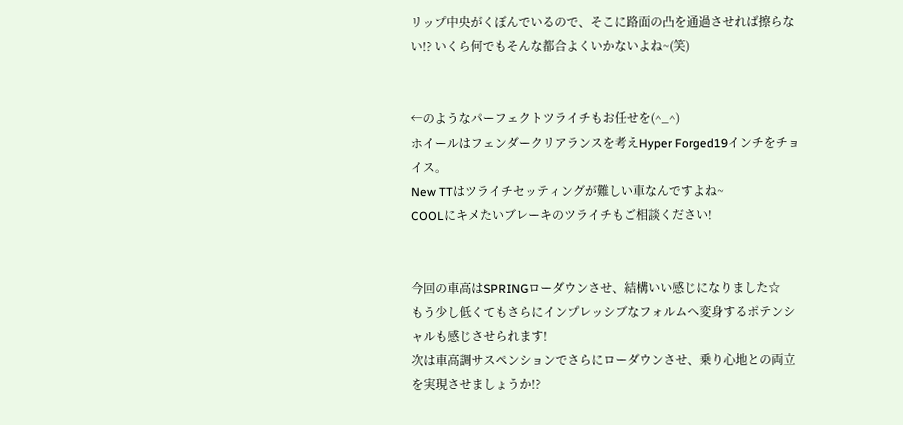リップ中央がくぼんでいるので、そこに路面の凸を通過させれば擦らない!? いくら何でもそんな都合よくいかないよね~(笑)


←のようなパーフェクトツライチもお任せを(^_^)
ホイールはフェンダークリアランスを考えHyper Forged19インチをチョイス。
New TTはツライチセッティングが難しい車なんですよね~
COOLにキメたいブレーキのツライチもご相談ください!


今回の車高はSPRINGローダウンさせ、結構いい感じになりました☆
もう少し低くてもさらにインプレッシブなフォルムへ変身するポテンシャルも感じさせられます!
次は車高調サスペンションでさらにローダウンさせ、乗り心地との両立を実現させましょうか!?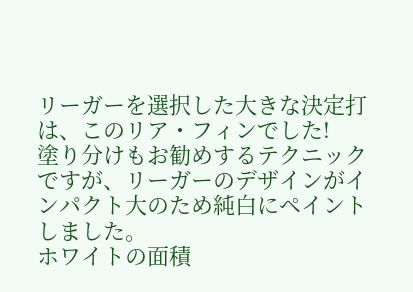リーガーを選択した大きな決定打は、このリア・フィンでした!
塗り分けもお勧めするテクニックですが、リーガーのデザインがインパクト大のため純白にペイントしました。
ホワイトの面積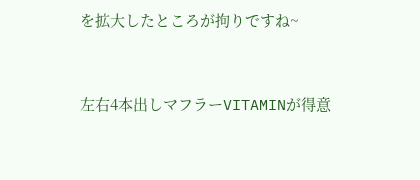を拡大したところが拘りですね~


左右4本出しマフラーVITAMINが得意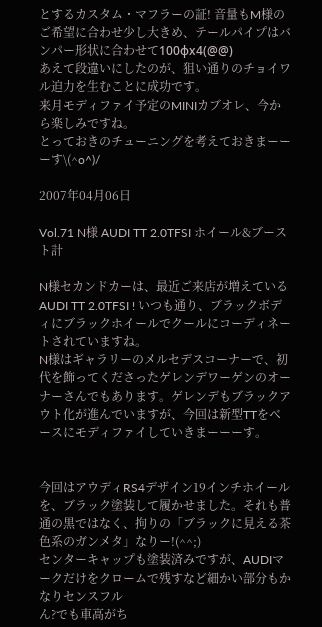とするカスタム・マフラーの証! 音量もM様のご希望に合わせ少し大きめ、テールパイプはバンパー形状に合わせて100φx4(@@)
あえて段違いにしたのが、狙い通りのチョイワル迫力を生むことに成功です。
来月モディファイ予定のMINIカブオレ、今から楽しみですね。
とっておきのチューニングを考えておきまーーーす\(^o^)/

2007年04月06日

Vol.71 N様 AUDI TT 2.0TFSI ホイール&ブースト計

N様セカンドカーは、最近ご来店が増えているAUDI TT 2.0TFSI ! いつも通り、ブラックボディにブラックホイールでクールにコーディネートされていますね。
N様はギャラリーのメルセデスコーナーで、初代を飾ってくださったゲレンデワーゲンのオーナーさんでもあります。ゲレンデもブラックアウト化が進んでいますが、今回は新型TTをベースにモディファイしていきまーーーす。


今回はアウディRS4デザイン19インチホイールを、ブラック塗装して履かせました。それも普通の黒ではなく、拘りの「ブラックに見える茶色系のガンメタ」なりー!(^^;)
センターキャップも塗装済みですが、AUDIマークだけをクロームで残すなど細かい部分もかなりセンスフル
ん?でも車高がち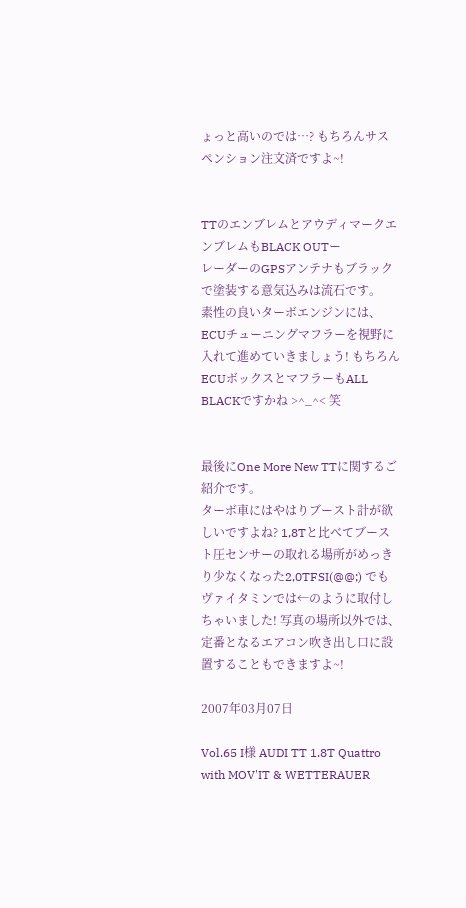ょっと高いのでは…? もちろんサスペンション注文済ですよ~!


TTのエンブレムとアウディマークエンブレムもBLACK OUTー
レーダーのGPSアンテナもブラックで塗装する意気込みは流石です。
素性の良いターボエンジンには、ECUチューニングマフラーを視野に入れて進めていきましょう! もちろんECUボックスとマフラーもALL BLACKですかね >^_^< 笑


最後にOne More New TTに関するご紹介です。
ターボ車にはやはりブースト計が欲しいですよね? 1,8Tと比べてブースト圧センサーの取れる場所がめっきり少なくなった2,0TFSI(@@;) でもヴァイタミンでは←のように取付しちゃいました! 写真の場所以外では、定番となるエアコン吹き出し口に設置することもできますよ~!

2007年03月07日

Vol.65 I様 AUDI TT 1.8T Quattro with MOV'IT & WETTERAUER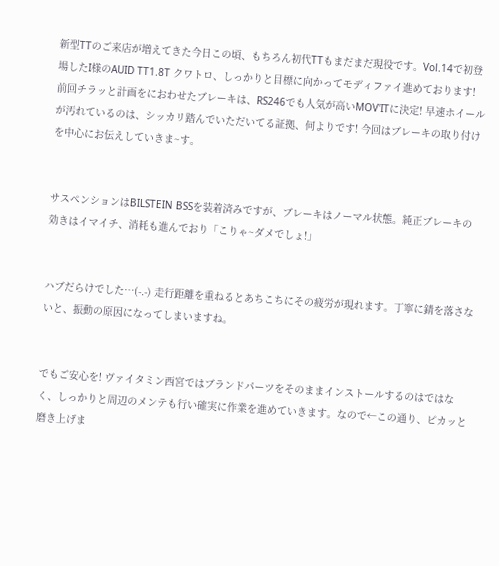新型TTのご来店が増えてきた今日この頃、もちろん初代TTもまだまだ現役です。Vol.14で初登場したI様のAUID TT1.8T クワトロ、しっかりと目標に向かってモディファイ進めております!
前回チラッと計画をにおわせたブレーキは、RS246でも人気が高いMOV'ITに決定! 早速ホイールが汚れているのは、シッカリ踏んでいただいてる証拠、何よりです! 今回はブレーキの取り付けを中心にお伝えしていきま~す。


サスペンションはBILSTEIN BSSを装着済みですが、ブレーキはノーマル状態。純正ブレーキの効きはイマイチ、消耗も進んでおり「こりゃ~ダメでしょ!」


ハブだらけでした…(-.-) 走行距離を重ねるとあちこちにその疲労が現れます。丁寧に錆を落さないと、振動の原因になってしまいますね。


でもご安心を! ヴァイタミン西宮ではブランドパーツをそのままインストールするのはではなく、しっかりと周辺のメンテも行い確実に作業を進めていきます。なので←この通り、ピカッと磨き上げま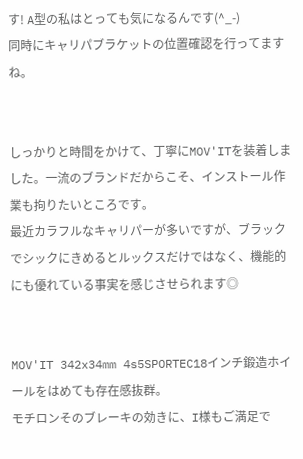す! A型の私はとっても気になるんです(^_-)
同時にキャリパブラケットの位置確認を行ってますね。


しっかりと時間をかけて、丁寧にMOV'ITを装着しました。一流のブランドだからこそ、インストール作業も拘りたいところです。
最近カラフルなキャリパーが多いですが、ブラックでシックにきめるとルックスだけではなく、機能的にも優れている事実を感じさせられます◎


MOV'IT 342x34mm 4s5SPORTEC18インチ鍛造ホイールをはめても存在感抜群。
モチロンそのブレーキの効きに、I様もご満足で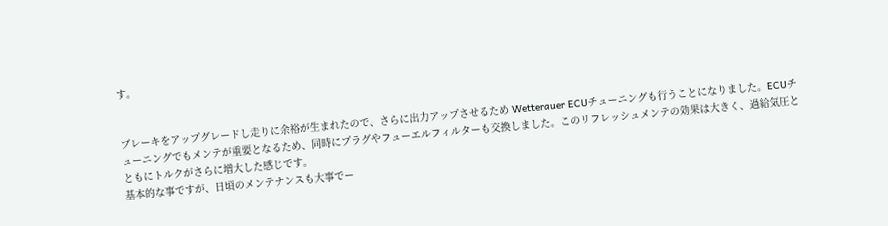す。


ブレーキをアップグレードし走りに余裕が生まれたので、さらに出力アップさせるため Wetterauer ECUチューニングも行うことになりました。ECUチューニングでもメンテが重要となるため、同時にプラグやフューエルフィルターも交換しました。このリフレッシュメンテの効果は大きく、過給気圧とともにトルクがさらに増大した感じです。
基本的な事ですが、日頃のメンテナンスも大事でー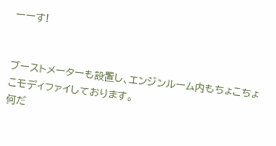ーーす!


ブーストメーターも設置し、エンジンルーム内もちょこちょこモディファイしております。
何だ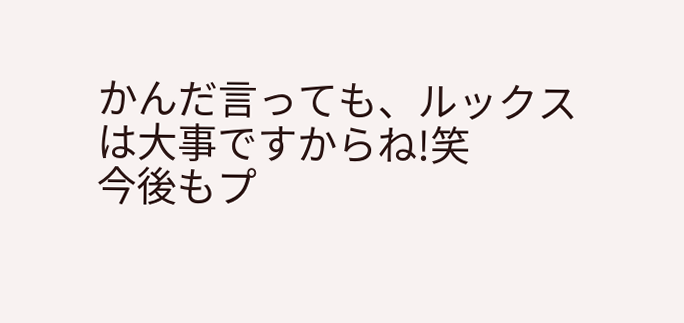かんだ言っても、ルックスは大事ですからね!笑
今後もプ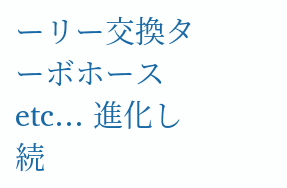ーリー交換ターボホースetc… 進化し続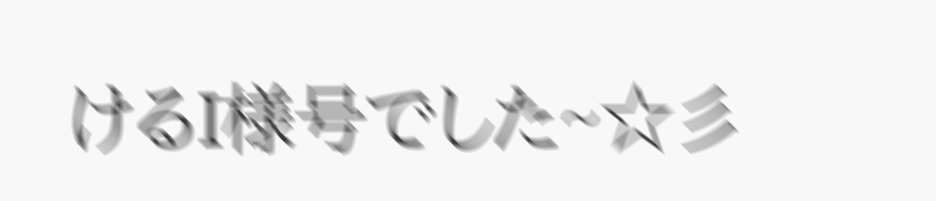けるI様号でした~☆彡